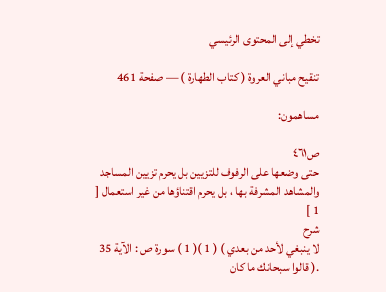تخطي إلى المحتوى الرئيسي

تنقيح مباني العروة ( كتاب الطهارة ) — صفحة 461

مساهمون:

ص٤٦١
حتى وضعها على الرفوف للتزيين بل يحرم تزيين المساجد والمشاهد المشرفة بها ، بل يحرم اقتناؤها من غير استعمال [ 1 ]
شرح
لا ينبغي لأحد من بعدي ) ( 1 )( 1 ) سورة ص : الآية 35 .( قالوا سبحانك ما كان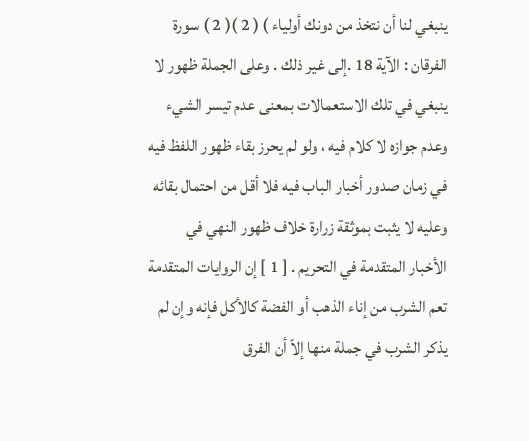ينبغي لنا أن نتخذ من دونك أولياء ) ( 2 )( 2 ) سورة الفرقان : الآية 18 .إلى غير ذلك . وعلى الجملة ظهور لا ينبغي في تلك الاستعمالات بمعنى عدم تيسر الشيء وعدم جوازه لا كلام فيه ، ولو لم يحرز بقاء ظهور اللفظ فيه في زمان صدور أخبار الباب فيه فلا أقل من احتمال بقائه وعليه لا يثبت بموثقة زرارة خلاف ظهور النهي في الأخبار المتقدمة في التحريم . [ 1 ] إن الروايات المتقدمة تعم الشرب من إناء الذهب أو الفضة كالأكل فإنه وإن لم يذكر الشرب في جملة منها إلاّ أن الفرق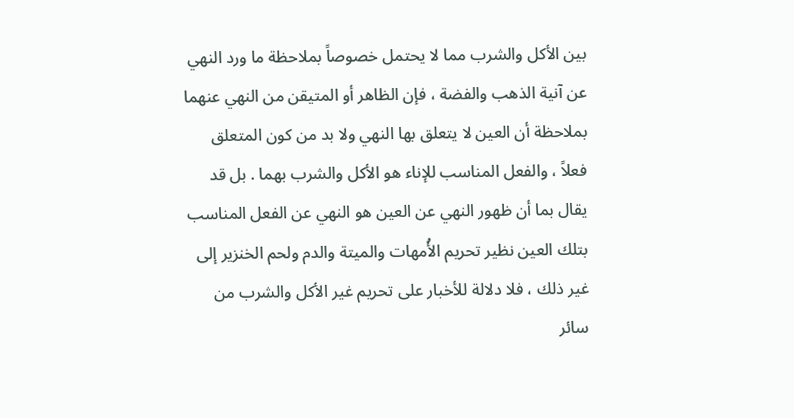بين الأكل والشرب مما لا يحتمل خصوصاً بملاحظة ما ورد النهي عن آنية الذهب والفضة ، فإن الظاهر أو المتيقن من النهي عنهما بملاحظة أن العين لا يتعلق بها النهي ولا بد من كون المتعلق فعلاً ، والفعل المناسب للإناء هو الأكل والشرب بهما . بل قد يقال بما أن ظهور النهي عن العين هو النهي عن الفعل المناسب بتلك العين نظير تحريم الأُمهات والميتة والدم ولحم الخنزير إلى غير ذلك ، فلا دلالة للأخبار على تحريم غير الأكل والشرب من سائر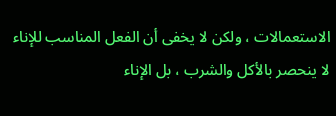الاستعمالات ، ولكن لا يخفى أن الفعل المناسب للإناء لا ينحصر بالأكل والشرب ، بل الإناء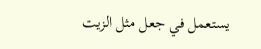يستعمل في جعل مثل الزيت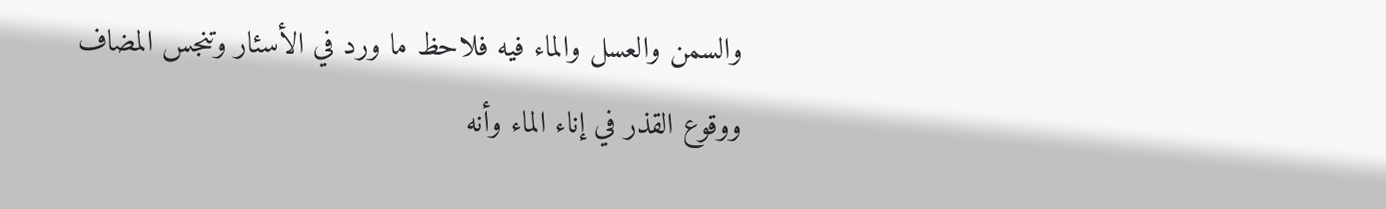والسمن والعسل والماء فيه فلاحظ ما ورد في الأسئار وتنجس المضاف ووقوع القذر في إناء الماء وأنه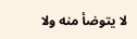لا يتوضأ منه ولا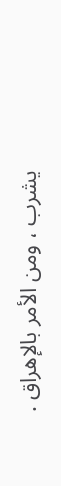يشرب ، ومن الأمر بالإهراق .